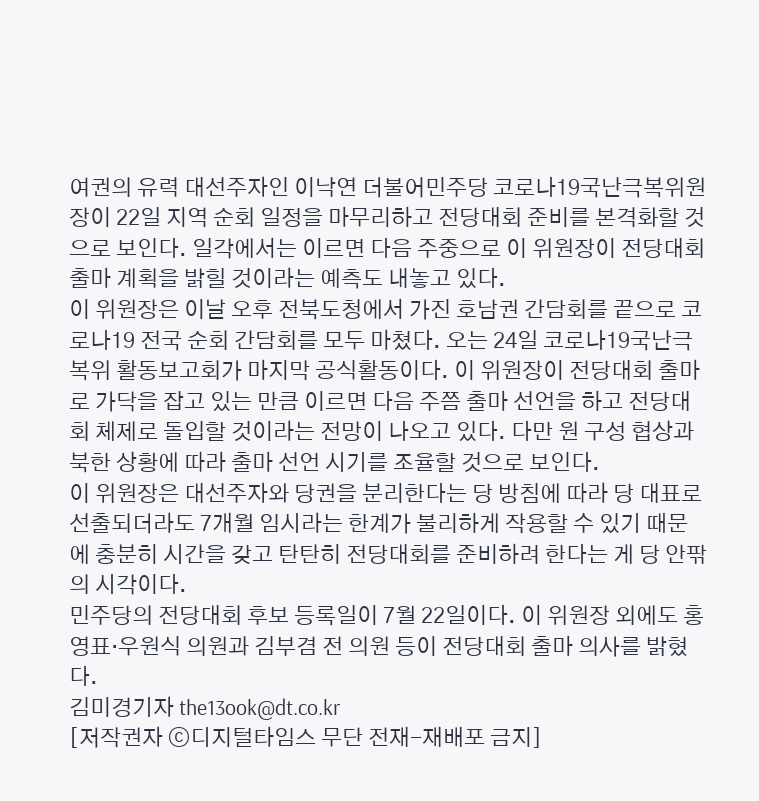여권의 유력 대선주자인 이낙연 더불어민주당 코로나19국난극복위원장이 22일 지역 순회 일정을 마무리하고 전당대회 준비를 본격화할 것으로 보인다. 일각에서는 이르면 다음 주중으로 이 위원장이 전당대회 출마 계획을 밝힐 것이라는 예측도 내놓고 있다.
이 위원장은 이날 오후 전북도청에서 가진 호남권 간담회를 끝으로 코로나19 전국 순회 간담회를 모두 마쳤다. 오는 24일 코로나19국난극복위 활동보고회가 마지막 공식활동이다. 이 위원장이 전당대회 출마로 가닥을 잡고 있는 만큼 이르면 다음 주쯤 출마 선언을 하고 전당대회 체제로 돌입할 것이라는 전망이 나오고 있다. 다만 원 구성 협상과 북한 상황에 따라 출마 선언 시기를 조율할 것으로 보인다.
이 위원장은 대선주자와 당권을 분리한다는 당 방침에 따라 당 대표로 선출되더라도 7개월 임시라는 한계가 불리하게 작용할 수 있기 때문에 충분히 시간을 갖고 탄탄히 전당대회를 준비하려 한다는 게 당 안팎의 시각이다.
민주당의 전당대회 후보 등록일이 7월 22일이다. 이 위원장 외에도 홍영표·우원식 의원과 김부겸 전 의원 등이 전당대회 출마 의사를 밝혔다.
김미경기자 the13ook@dt.co.kr
[저작권자 ⓒ디지털타임스 무단 전재-재배포 금지]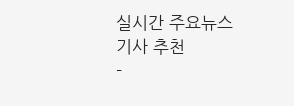실시간 주요뉴스
기사 추천
-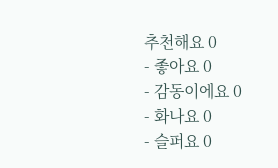추천해요 0
- 좋아요 0
- 감동이에요 0
- 화나요 0
- 슬퍼요 0